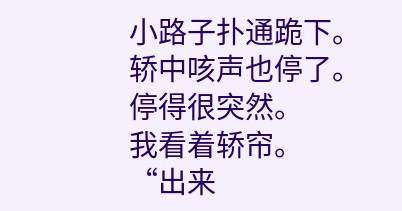小路子扑通跪下。
轿中咳声也停了。
停得很突然。
我看着轿帘。
“出来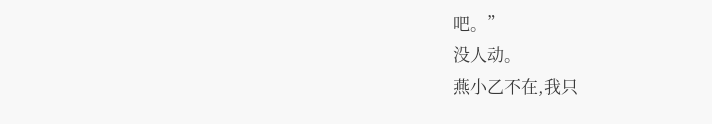吧。”
没人动。
燕小乙不在,我只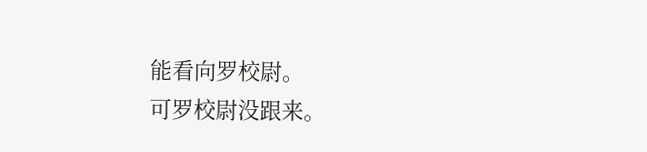能看向罗校尉。
可罗校尉没跟来。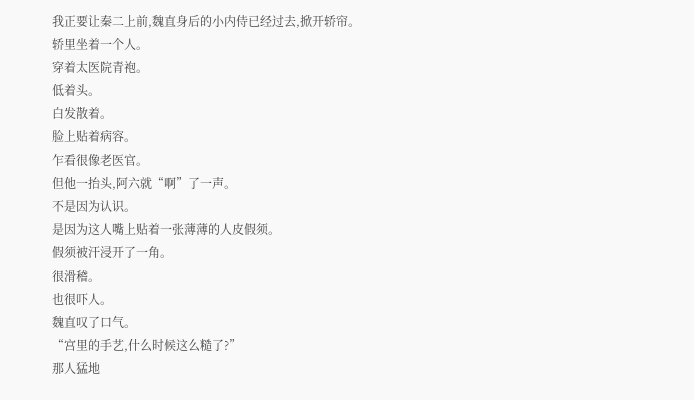我正要让秦二上前,魏直身后的小内侍已经过去,掀开轿帘。
轿里坐着一个人。
穿着太医院青袍。
低着头。
白发散着。
脸上贴着病容。
乍看很像老医官。
但他一抬头,阿六就“啊”了一声。
不是因为认识。
是因为这人嘴上贴着一张薄薄的人皮假须。
假须被汗浸开了一角。
很滑稽。
也很吓人。
魏直叹了口气。
“宫里的手艺,什么时候这么糙了?”
那人猛地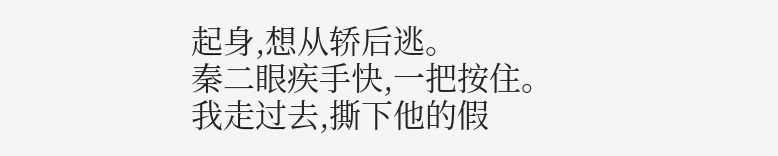起身,想从轿后逃。
秦二眼疾手快,一把按住。
我走过去,撕下他的假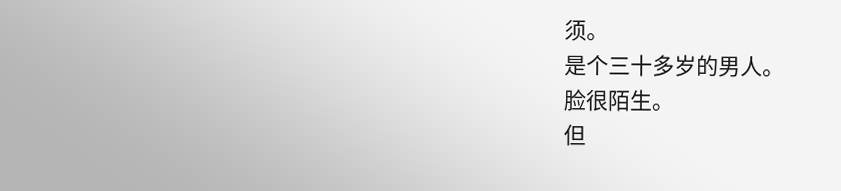须。
是个三十多岁的男人。
脸很陌生。
但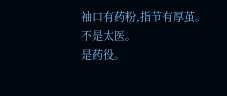袖口有药粉,指节有厚茧。
不是太医。
是药役。